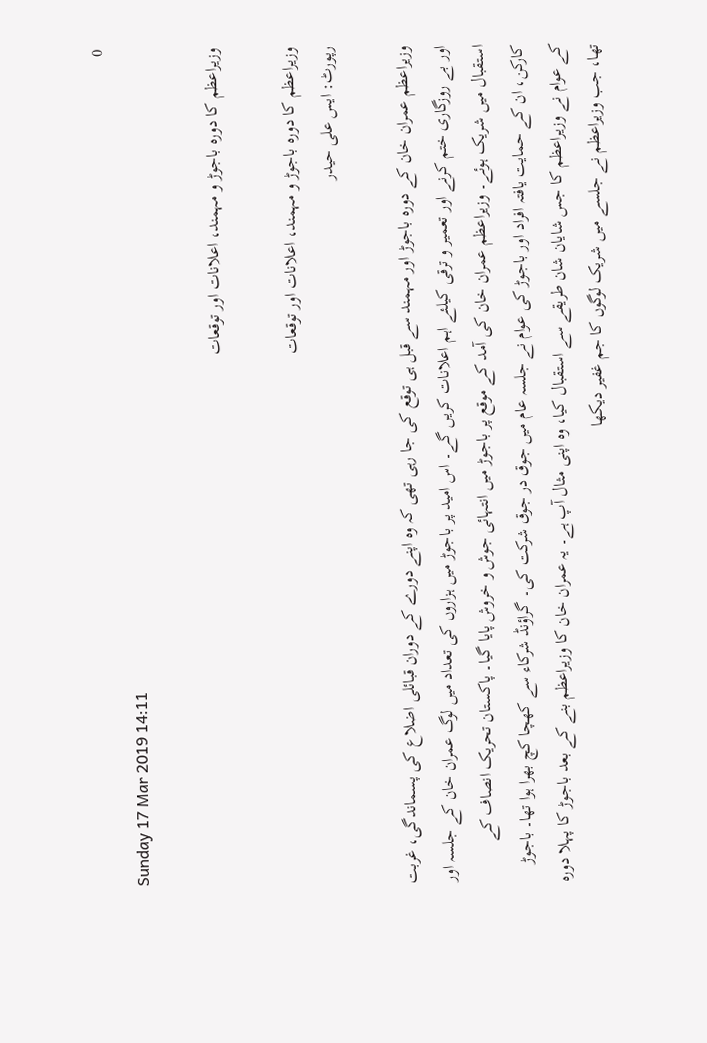0
Sunday 17 Mar 2019 14:11

وزیراعظم کا دورہ باجوڑ و مہمند، اعلانات اور توقعات

وزیراعظم کا دورہ باجوڑ و مہمند، اعلانات اور توقعات
رپورٹ: ایس علی حیدر

وزیراعظم عمران خان کے دورہ باجوڑ اور مہمند سے قبل ہی توقع کی جا رہی تھی کہ وہ اپنے دورے کے دوران قبائلی اضلاع کی پسماندگی، غربت اور بے روزگاری ختم کرنے اور تعمیر و ترقی کیلئے اہم اعلانات کریں گے۔ اس امید پر باجوڑ میں ہزاروں کی تعداد میں لوگ عمران خان کے جلسہ اور استقبال میں شریک ہوئے۔ وزیراعظم عمران خان کی آمد کے موقع پر باجوڑ میں انتہائی جوش و خروش پایا گیا۔ پاکستان تحریک انصاف کے کارکن، ان کے حمایت یافتہ افراد اور باجوڑ کی عوام نے جلسہ عام میں جوق در جوق شرکت کی۔ گراؤنڈ شرکاء سے کھچا کچ بھرا ہوا تھا۔ باجوڑ کے عوام نے وزیراعظم کا جس شایان شان طریقے سے استقبال کیا، وہ اپنی مثال آپ ہے۔ یہ عمران خان کا وزیراعظم بنے کے بعد باجوڑ کا پہلا دورہ تھا، جب وزیراعظم نے جلسے میں شریک لوگوں کا جم غفیر دیکھا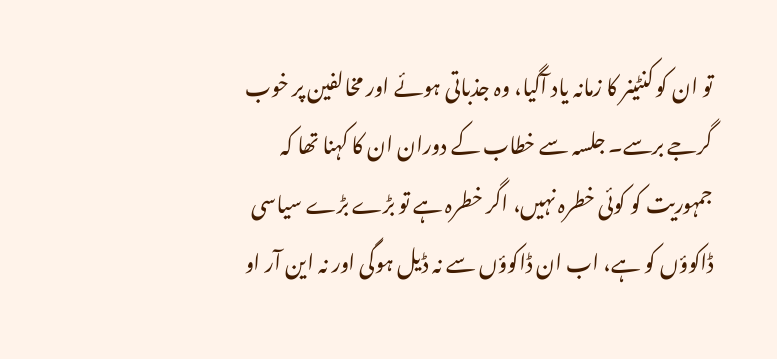تو ان کو کنٹینر کا زمانہ یاد آگیا، وہ جذباتی ہوئے اور مخالفین پر خوب گرجے برسے۔ جلسہ سے خطاب کے دوران ان کا کہنا تھا کہ جمہوریت کو کوئی خطرہ نہیں، اگر خطرہ ہے تو بڑے بڑے سیاسی ڈاکوؤں کو ہے، اب ان ڈاکوؤں سے نہ ڈیل ہوگی اور نہ این آر او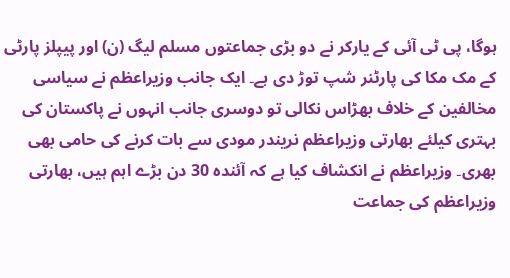ہوگا، پی ٹی آئی کے یارکر نے دو بڑی جماعتوں مسلم لیگ (ن) اور پیپلز پارٹی کے مک مکا کی پارٹنر شپ توڑ دی ہے۔ ایک جانب وزیراعظم نے سیاسی مخالفین کے خلاف بھڑاس نکالی تو دوسری جانب انہوں نے پاکستان کی بہتری کیلئے بھارتی وزیراعظم نریندر مودی سے بات کرنے کی حامی بھی بھری۔ وزیراعظم نے انکشاف کیا ہے کہ آئندہ 30 دن بڑے اہم ہیں، بھارتی وزیراعظم کی جماعت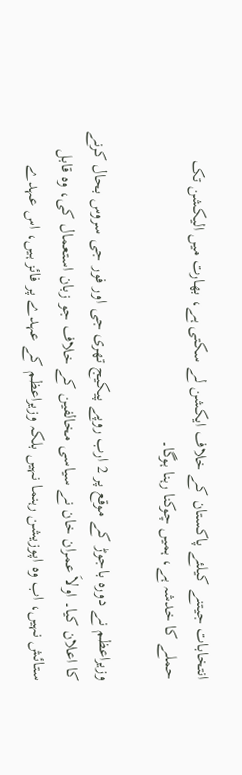انتخابات جیتنے کیلئے پاکستان کے خلاف ایکشن لے سکتی ہے، بھارت میں الیکشن تک حملے کا خدشہ ہے، ہمیں چوکنا رہنا ہوگا۔

وزیراعظم نے دورہ باجوڑ کے موقع پر 2 ارب روپے پیکیج تھری جی اور فور جی سروس بحال کرنے کا اعلان کیا۔ اولاَ عمران خان نے سیاسی مخالفین کے خلاف جو زبان استعمال کی، وہ قابل ستائش نہیں، اب وہ اپوزیشن رہنما نہیں بلکہ وزیراعظم کے عہدے پر فائز ہیں، اس عہدے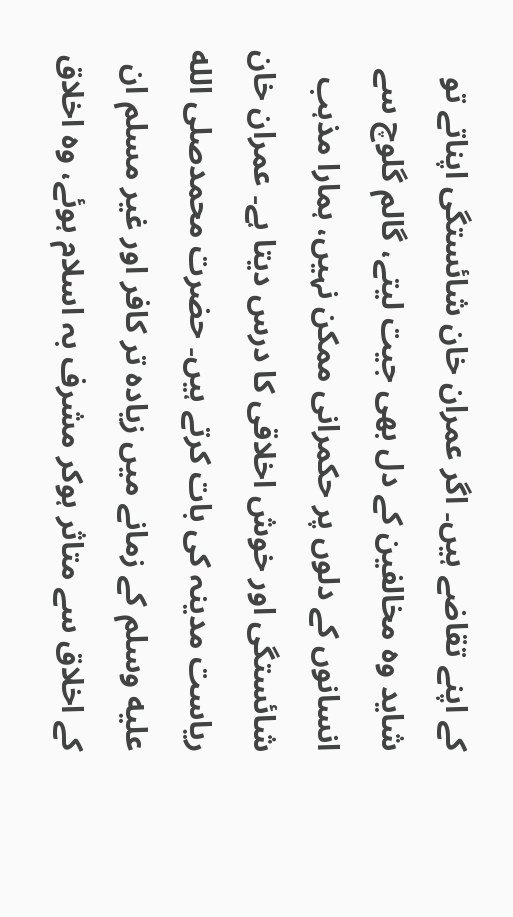کے اپنے تقاضے ہیں۔ اگر عمران خان شائستگی اپناتے تو شاید وہ مخالفین کے دل بھی جیت لیتے، گالم گلوچ سے انسانوں کے دلوں پر حکمرانی ممکن نہیں، ہمارا مذہب شائستگی اور خوش اخلاقی کا درس دیتا ہے۔ عمران خان ریاست مدینہ کی بات کرتے ہیں۔ حضرت محمدصلى الله عليه وسلم کے زمانے میں زیادہ تر کافر اور غیر مسلم ان کے اخلاق سے متاثر ہوکر مشرف بہ اسلام ہوئے، وہ اخلاق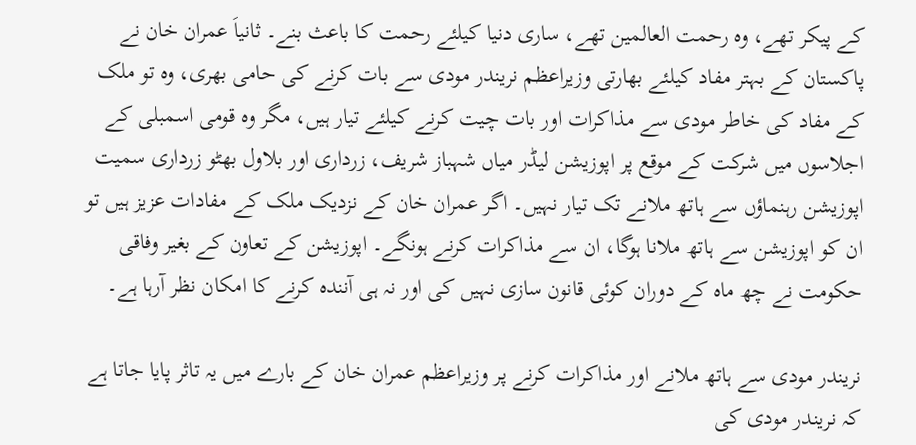کے پیکر تھے، وہ رحمت العالمین تھے، ساری دنیا کیلئے رحمت کا باعث بنے۔ ثانیاَ عمران خان نے پاکستان کے بہتر مفاد کیلئے بھارتی وزیراعظم نریندر مودی سے بات کرنے کی حامی بھری، وہ تو ملک کے مفاد کی خاطر مودی سے مذاکرات اور بات چیت کرنے کیلئے تیار ہیں، مگر وہ قومی اسمبلی کے اجلاسوں میں شرکت کے موقع پر اپوزیشن لیڈر میاں شہباز شریف، زرداری اور بلاول بھٹو زرداری سمیت اپوزیشن رہنماؤں سے ہاتھ ملانے تک تیار نہیں۔ اگر عمران خان کے نزدیک ملک کے مفادات عزیز ہیں تو ان کو اپوزیشن سے ہاتھ ملانا ہوگا، ان سے مذاکرات کرنے ہونگے۔ اپوزیشن کے تعاون کے بغیر وفاقی حکومت نے چھ ماہ کے دوران کوئی قانون سازی نہیں کی اور نہ ہی آننده کرنے کا امکان نظر آرہا ہے۔

نریندر مودی سے ہاتھ ملانے اور مذاکرات کرنے پر وزیراعظم عمران خان کے بارے میں یہ تاثر پایا جاتا ہے کہ نریندر مودی کی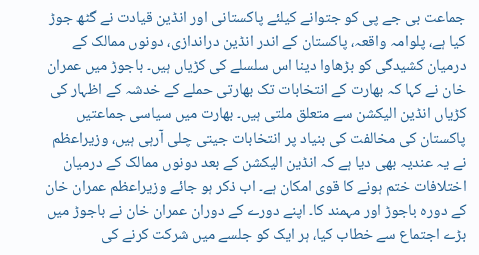جماعت بی جے پی کو جتوانے کیلئے پاکستانی اور انڈین قیادت نے گٹھ جوڑ کیا ہے، پلوامہ واقعہ، پاکستان کے اندر انڈین دراندازی، دونوں ممالک کے درمیان کشیدگی کو بڑھاوا دینا اس سلسلے کی کڑیاں ہیں۔ باجوڑ میں عمران خان نے کہا کہ بھارت کے انتخابات تک بھارتی حملے کے خدشہ کے اظہار کی کڑیاں انڈین الیکشن سے متعلق ملتی ہیں۔ بھارت میں سیاسی جماعتیں پاکستان کی مخالفت کی بنیاد پر انتخابات جیتی چلی آرہی ہیں، وزیراعظم نے یہ عندیہ بھی دیا ہے کہ انڈین الیکشن کے بعد دونوں ممالک کے درمیان اختلافات ختم ہونے کا قوی امکان ہے۔ اب ذکر ہو جائے وزیراعظم عمران خان کے دورہ باجوڑ اور مہمند کا۔ اپنے دورے کے دوران عمران خان نے باجوڑ میں بڑے اجتماع سے خطاب کیا، ہر ایک کو جلسے میں شرکت کرنے کی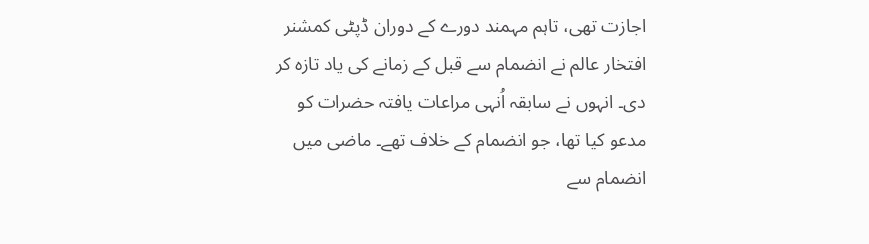اجازت تھی، تاہم مہمند دورے کے دوران ڈپٹی کمشنر افتخار عالم نے انضمام سے قبل کے زمانے کی یاد تازہ کر دی۔ انہوں نے سابقہ اُنہی مراعات یافتہ حضرات کو مدعو کیا تھا، جو انضمام کے خلاف تھے۔ ماضی میں انضمام سے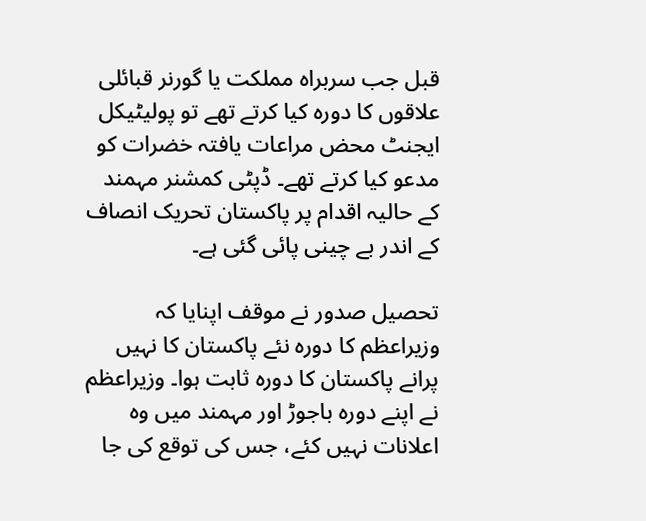قبل جب سربراہ مملکت یا گورنر قبائلی علاقوں کا دورہ کیا کرتے تھے تو پولیٹیکل ایجنٹ محض مراعات یافتہ خضرات کو مدعو کیا کرتے تھے۔ ڈپٹی کمشنر مہمند کے حالیہ اقدام پر پاکستان تحریک انصاف کے اندر بے چینی پائی گئی ہے۔

تحصیل صدور نے موقف اپنایا کہ وزیراعظم کا دورہ نئے پاکستان کا نہیں پرانے پاکستان کا دورہ ثابت ہوا۔ وزیراعظم نے اپنے دورہ باجوڑ اور مہمند میں وہ اعلانات نہیں کئے، جس کی توقع کی جا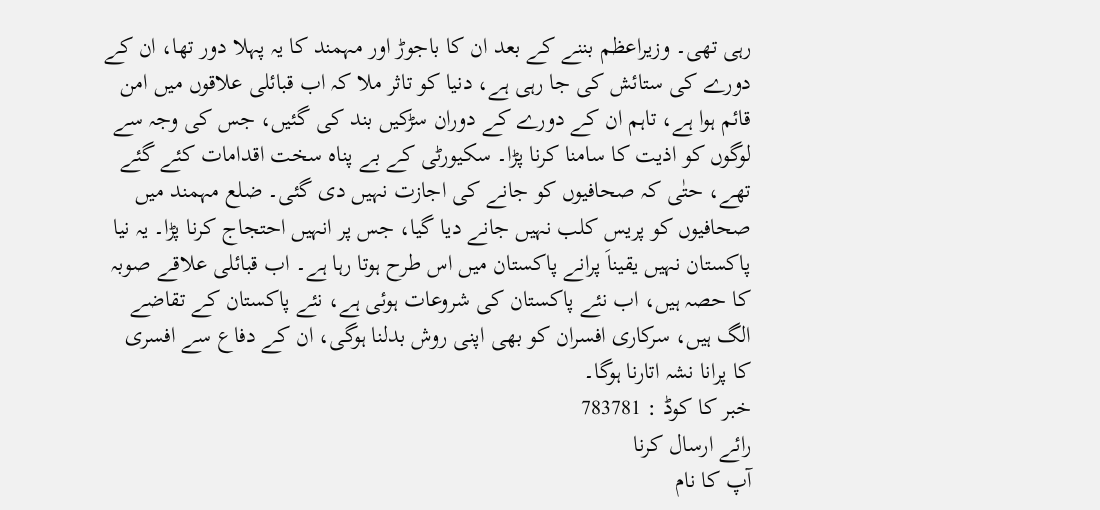رہی تھی۔ وزیراعظم بننے کے بعد ان کا باجوڑ اور مہمند کا یہ پہلا دور تھا، ان کے دورے کی ستائش کی جا رہی ہے، دنیا کو تاثر ملا کہ اب قبائلی علاقوں میں امن قائم ہوا ہے، تاہم ان کے دورے کے دوران سڑکیں بند کی گئیں، جس کی وجہ سے لوگوں کو اذیت کا سامنا کرنا پڑا۔ سکیورٹی کے بے پناہ سخت اقدامات کئے گئے تھے، حتٰی کہ صحافیوں کو جانے کی اجازت نہیں دی گئی۔ ضلع مہمند میں صحافیوں کو پریس کلب نہیں جانے دیا گیا، جس پر انہیں احتجاج کرنا پڑا۔ یہ نیا پاکستان نہیں یقیناَ پرانے پاکستان میں اس طرح ہوتا رہا ہے۔ اب قبائلی علاقے صوبہ کا حصہ ہیں، اب نئے پاکستان کی شروعات ہوئی ہے، نئے پاکستان کے تقاضے الگ ہیں، سرکاری افسران کو بھی اپنی روش بدلنا ہوگی، ان کے دفاع سے افسری کا پرانا نشہ اتارنا ہوگا۔
خبر کا کوڈ : 783781
رائے ارسال کرنا
آپ کا نام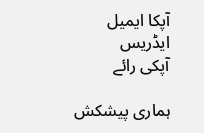آپکا ایمیل ایڈریس
آپکی رائے

ہماری پیشکش